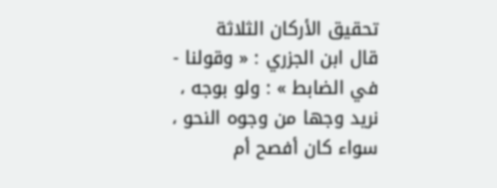تحقيق الأركان الثلاثة
قال ابن الجزري : « وقولنا - في الضابط » : ولو بوجه ، نريد وجها من وجوه النحو ، سواء كان أفصح أم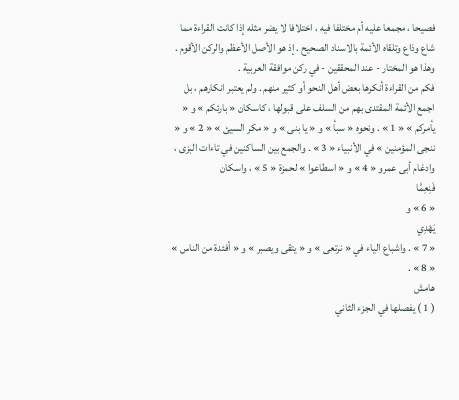فصيحا ، مجمعا عليه أم مختلفا فيه ، اختلافا لا يضر مثله إذا كانت القراءة مما شاع وذاع وتلقاه الأئمة بالاسناد الصحيح . إذ هو الأصل الأعظم والركن الأقوم .
وهذا هو المختار - عند المحققين - في ركن موافقة العربية .
فكم من القراءة أنكرها بعض أهل النحو أو كثير منهم . ولم يعتبر انكارهم ، بل اجمع الأئمة المقتدى بهم من السلف على قبولها ، كاسكان « بارئكم » و « يأمركم » « 1 » . ونحوه « سبأ » و « يا بنى » و « مكر السيئ » « 2 » و « ننجى المؤمنين » في الأنبياء « 3 » . والجمع بين الساكنين في تاءات البزى ، وادغام أبى عمرو « 4 » و « اسطاعوا » لحمزة « 5 » ، واسكان
فَنِعِمَّا
« 6 » و
يَهْدِي
« 7 » . واشباع الياء في « نرتعى » و « يتقى ويصبر » و « أفئدة من الناس » « 8 » .
هامش
( 1 ) يفصلها في الجزء الثاني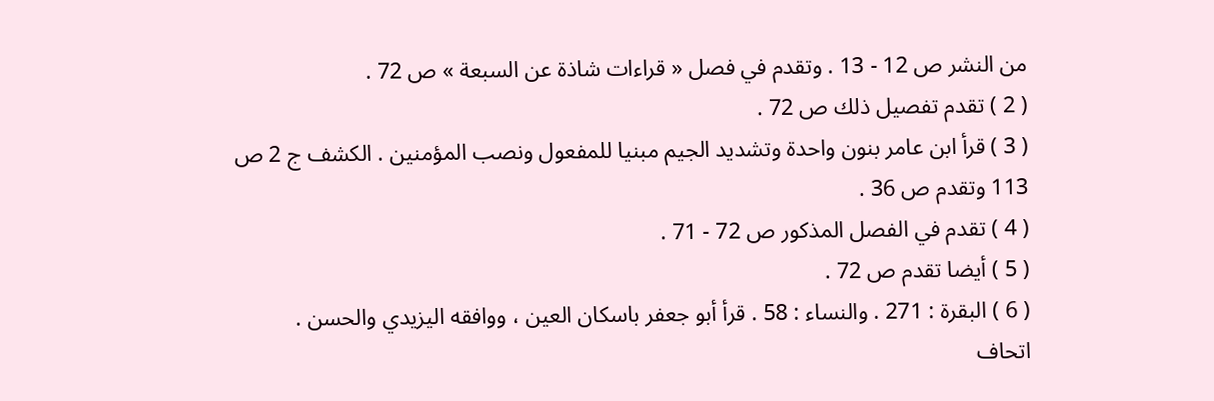من النشر ص 12 - 13 . وتقدم في فصل « قراءات شاذة عن السبعة » ص 72 .
( 2 ) تقدم تفصيل ذلك ص 72 .
( 3 ) قرأ ابن عامر بنون واحدة وتشديد الجيم مبنيا للمفعول ونصب المؤمنين . الكشف ج 2 ص 113 وتقدم ص 36 .
( 4 ) تقدم في الفصل المذكور ص 72 - 71 .
( 5 ) أيضا تقدم ص 72 .
( 6 ) البقرة : 271 . والنساء : 58 . قرأ أبو جعفر باسكان العين ، ووافقه اليزيدي والحسن .
اتحاف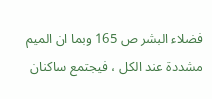فضلاء البشر ص 165 وبما ان الميم مشددة عند الكل ، فيجتمع ساكنان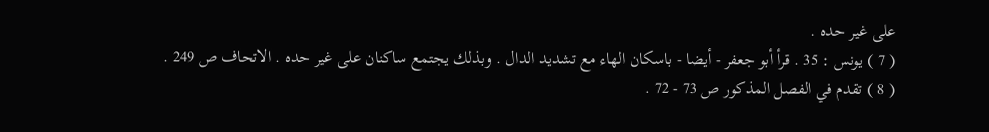على غير حده .
( 7 ) يونس : 35 . قرأ أبو جعفر - أيضا - باسكان الهاء مع تشديد الدال . وبذلك يجتمع ساكنان على غير حده . الاتحاف ص 249 .
( 8 ) تقدم في الفصل المذكور ص 73 - 72 .